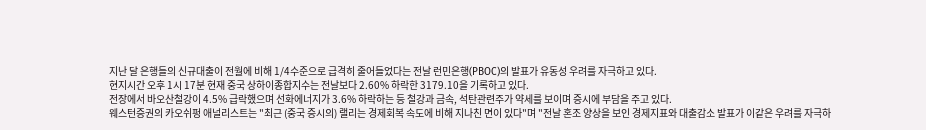지난 달 은행들의 신규대출이 전월에 비해 1/4수준으로 급격히 줄어들었다는 전날 런민은행(PBOC)의 발표가 유동성 우려를 자극하고 있다.
현지시간 오후 1시 17분 현재 중국 상하이종합지수는 전날보다 2.60% 하락한 3179.10을 기록하고 있다.
전장에서 바오산철강이 4.5% 급락했으며 선화에너지가 3.6% 하락하는 등 철강과 금속, 석탄관련주가 약세를 보이며 증시에 부담을 주고 있다.
웨스턴증권의 카오쉬펑 애널리스트는 "최근 (중국 증시의) 랠리는 경제회복 속도에 비해 지나친 면이 있다"며 "전날 혼조 양상을 보인 경제지표와 대출감소 발표가 이같은 우려를 자극하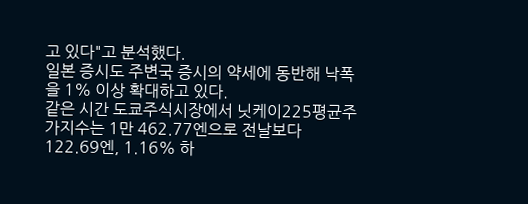고 있다"고 분석했다.
일본 증시도 주변국 증시의 약세에 동반해 낙폭을 1% 이상 확대하고 있다.
같은 시간 도쿄주식시장에서 닛케이225평균주가지수는 1만 462.77엔으로 전날보다 122.69엔, 1.16% 하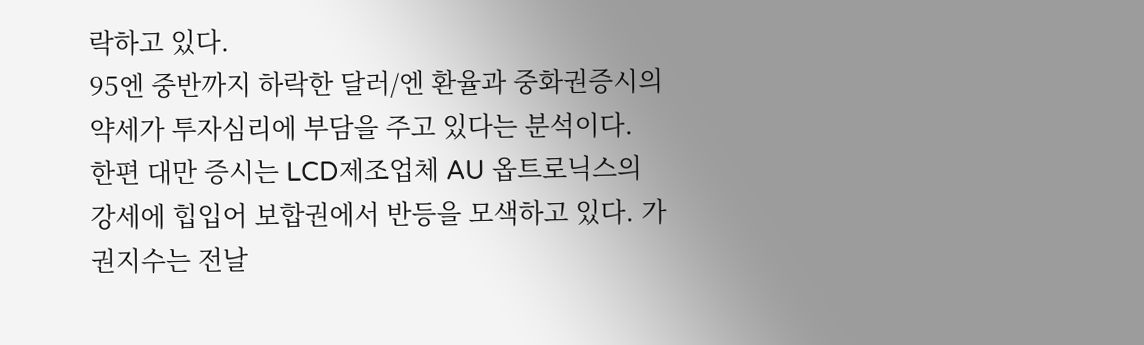락하고 있다.
95엔 중반까지 하락한 달러/엔 환율과 중화권증시의 약세가 투자심리에 부담을 주고 있다는 분석이다.
한편 대만 증시는 LCD제조업체 AU 옵트로닉스의 강세에 힙입어 보합권에서 반등을 모색하고 있다. 가권지수는 전날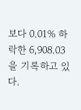보다 0.01% 하락한 6,908.03을 기록하고 있다.